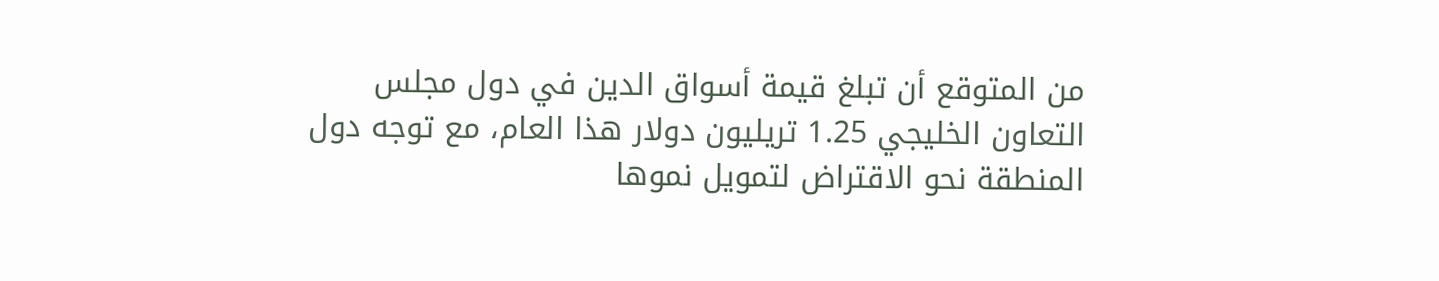من المتوقع أن تبلغ قيمة أسواق الدين في دول مجلس التعاون الخليجي 1.25 تريليون دولار هذا العام، مع توجه دول المنطقة نحو الاقتراض لتمويل نموها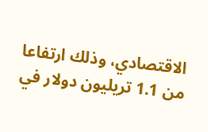الاقتصادي، وذلك ارتفاعا من 1.1 تريليون دولار في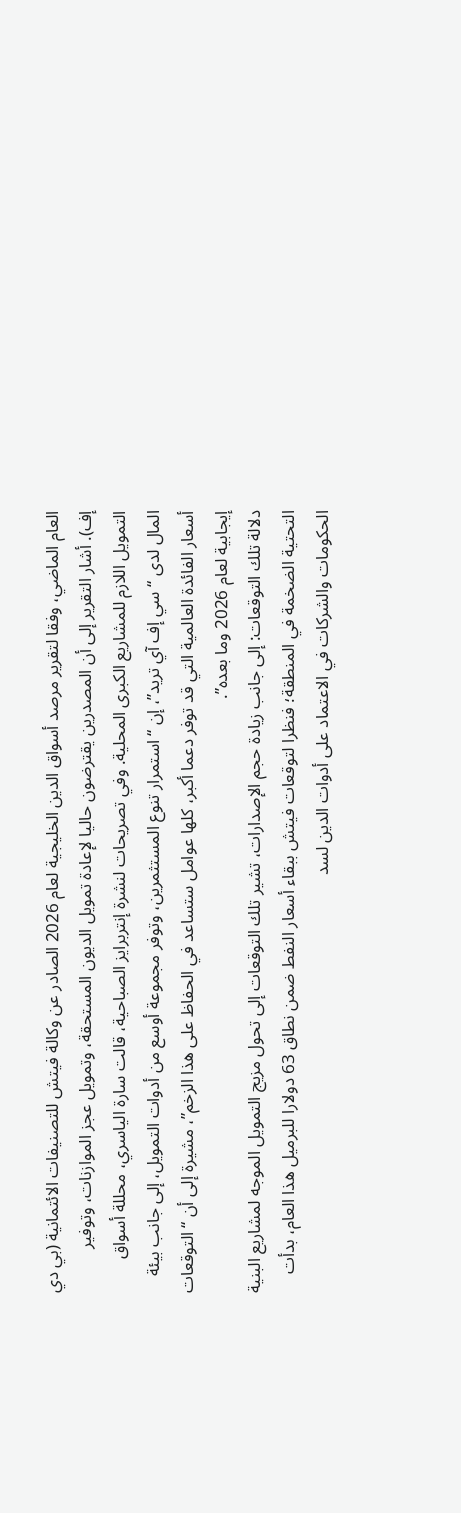العام الماضي، وفقا لتقرير مرصد أسواق الدين الخليجية لعام 2026 الصادر عن وكالة فيتش للتصنيفات الائتمانية (بي دي إف). أشار التقرير إلى أن المصدرين يقترضون حاليا لإعادة تمويل الديون المستحقة، وتمويل عجز الموازنات، وتوفير التمويل اللازم للمشاريع الكبرى المحلية. وفي تصريحات لنشرة إنتربرايز الصباحية، قالت سارة الياسري، محللة أسواق المال لدى “سي إف آي تريد”، إن “استمرار تنوع المستثمرين، وتوفر مجموعة أوسع من أدوات التمويل، إلى جانب بيئة أسعار الفائدة العالمية التي قد توفر دعما أكبر، كلها عوامل ستساعد في الحفاظ على هذا الزخم”، مشيرة إلى أن “التوقعات إيجابية لعام 2026 وما بعده”.
دلالة تلك التوقعات: إلى جانب زيادة حجم الإصدارات، تشير تلك التوقعات إلى تحول مزيج التمويل الموجه لمشاريع البنية التحتية الضخمة في المنطقة؛ فنظرا لتوقعات فيتش ببقاء أسعار النفط ضمن نطاق 63 دولارا للبرميل هذا العام، بدأت الحكومات والشركات في الاعتماد على أدوات الدين لسد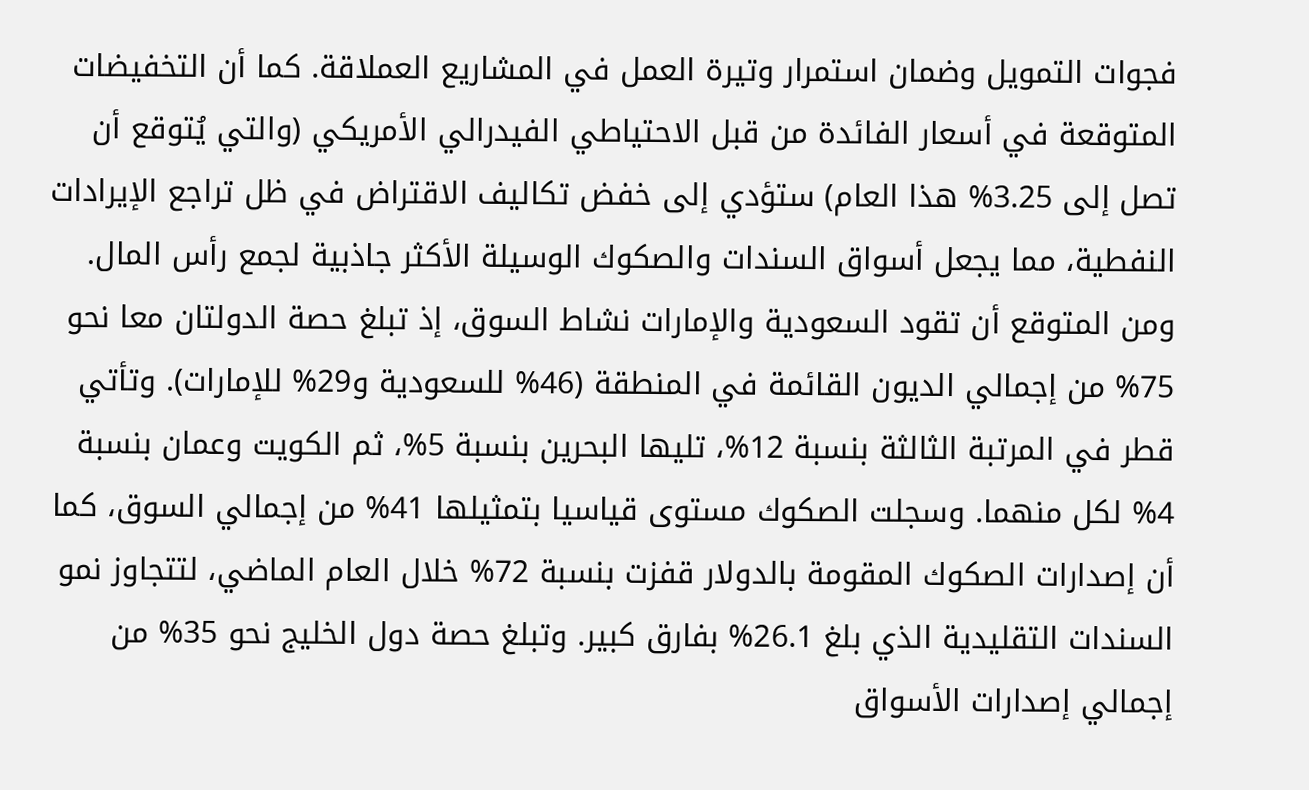فجوات التمويل وضمان استمرار وتيرة العمل في المشاريع العملاقة. كما أن التخفيضات المتوقعة في أسعار الفائدة من قبل الاحتياطي الفيدرالي الأمريكي (والتي يُتوقع أن تصل إلى 3.25% هذا العام) ستؤدي إلى خفض تكاليف الاقتراض في ظل تراجع الإيرادات النفطية، مما يجعل أسواق السندات والصكوك الوسيلة الأكثر جاذبية لجمع رأس المال.
ومن المتوقع أن تقود السعودية والإمارات نشاط السوق، إذ تبلغ حصة الدولتان معا نحو 75% من إجمالي الديون القائمة في المنطقة (46% للسعودية و29% للإمارات). وتأتي قطر في المرتبة الثالثة بنسبة 12%، تليها البحرين بنسبة 5%، ثم الكويت وعمان بنسبة 4% لكل منهما. وسجلت الصكوك مستوى قياسيا بتمثيلها 41% من إجمالي السوق، كما أن إصدارات الصكوك المقومة بالدولار قفزت بنسبة 72% خلال العام الماضي، لتتجاوز نمو السندات التقليدية الذي بلغ 26.1% بفارق كبير. وتبلغ حصة دول الخليج نحو 35% من إجمالي إصدارات الأسواق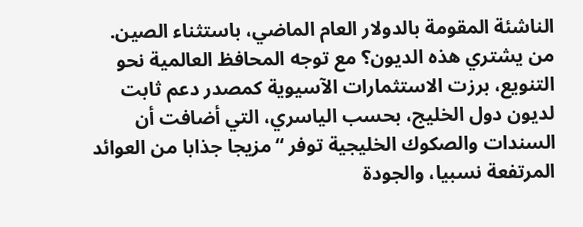الناشئة المقومة بالدولار العام الماضي، باستثناء الصين.
من يشتري هذه الديون؟ مع توجه المحافظ العالمية نحو التنويع، برزت الاستثمارات الآسيوية كمصدر دعم ثابت لديون دول الخليج، بحسب الياسري، التي أضافت أن السندات والصكوك الخليجية توفر “مزيجا جذابا من العوائد المرتفعة نسبيا، والجودة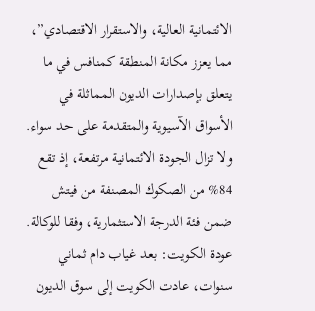الائتمانية العالية، والاستقرار الاقتصادي”، مما يعزز مكانة المنطقة كمنافس في ما يتعلق بإصدارات الديون المماثلة في الأسواق الآسيوية والمتقدمة على حد سواء. ولا تزال الجودة الائتمانية مرتفعة، إذ تقع 84% من الصكوك المصنفة من فيتش ضمن فئة الدرجة الاستثمارية، وفقا للوكالة.
عودة الكويت: بعد غياب دام ثماني سنوات، عادت الكويت إلى سوق الديون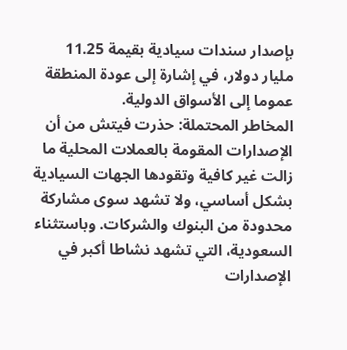بإصدار سندات سيادية بقيمة 11.25 مليار دولار، في إشارة إلى عودة المنطقة عموما إلى الأسواق الدولية.
المخاطر المحتملة: حذرت فيتش من أن الإصدارات المقومة بالعملات المحلية ما زالت غير كافية وتقودها الجهات السيادية بشكل أساسي، ولا تشهد سوى مشاركة محدودة من البنوك والشركات. وباستثناء السعودية، التي تشهد نشاطا أكبر في الإصدارات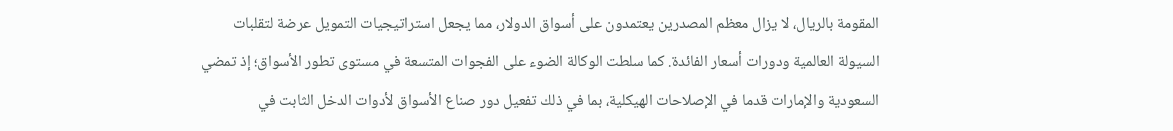المقومة بالريال، لا يزال معظم المصدرين يعتمدون على أسواق الدولار، مما يجعل استراتيجيات التمويل عرضة لتقلبات السيولة العالمية ودورات أسعار الفائدة. كما سلطت الوكالة الضوء على الفجوات المتسعة في مستوى تطور الأسواق؛ إذ تمضي السعودية والإمارات قدما في الإصلاحات الهيكلية، بما في ذلك تفعيل دور صناع الأسواق لأدوات الدخل الثابت في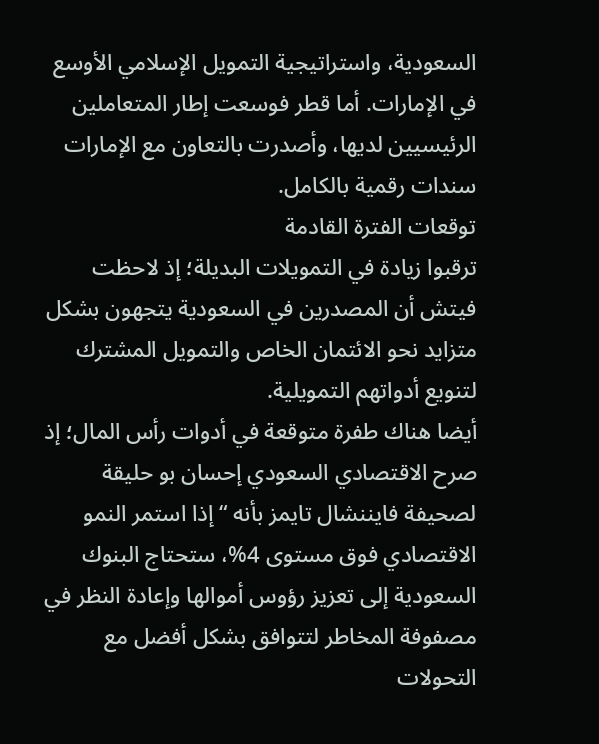السعودية، واستراتيجية التمويل الإسلامي الأوسع في الإمارات. أما قطر فوسعت إطار المتعاملين الرئيسيين لديها، وأصدرت بالتعاون مع الإمارات سندات رقمية بالكامل.
توقعات الفترة القادمة
ترقبوا زيادة في التمويلات البديلة؛ إذ لاحظت فيتش أن المصدرين في السعودية يتجهون بشكل متزايد نحو الائتمان الخاص والتمويل المشترك لتنويع أدواتهم التمويلية.
أيضا هناك طفرة متوقعة في أدوات رأس المال؛ إذ صرح الاقتصادي السعودي إحسان بو حليقة لصحيفة فايننشال تايمز بأنه “إذا استمر النمو الاقتصادي فوق مستوى 4%، ستحتاج البنوك السعودية إلى تعزيز رؤوس أموالها وإعادة النظر في مصفوفة المخاطر لتتوافق بشكل أفضل مع التحولات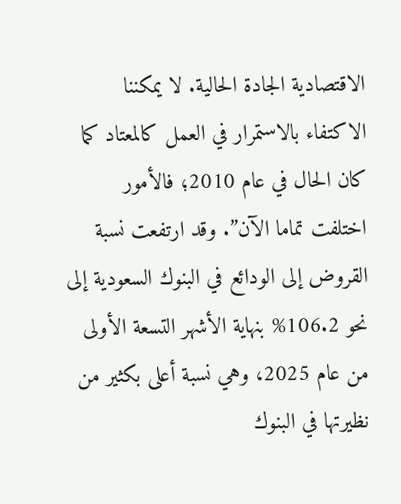الاقتصادية الجادة الحالية. لا يمكننا الاكتفاء بالاستمرار في العمل كالمعتاد كما كان الحال في عام 2010؛ فالأمور اختلفت تماما الآن”. وقد ارتفعت نسبة القروض إلى الودائع في البنوك السعودية إلى نحو 106.2% بنهاية الأشهر التسعة الأولى من عام 2025، وهي نسبة أعلى بكثير من نظيرتها في البنوك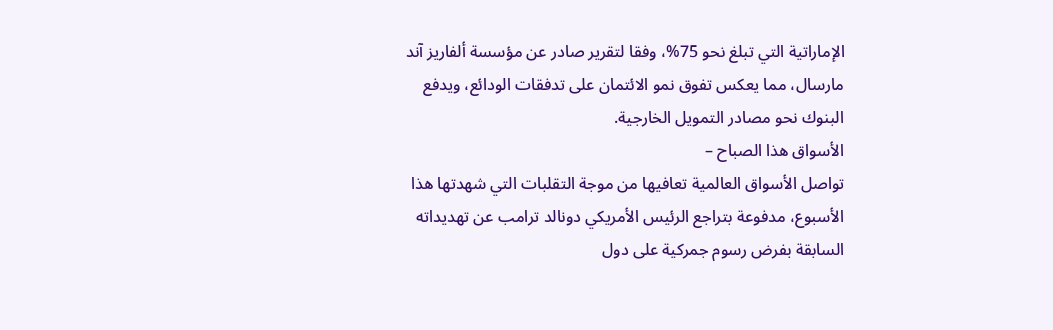الإماراتية التي تبلغ نحو 75%، وفقا لتقرير صادر عن مؤسسة ألفاريز آند مارسال، مما يعكس تفوق نمو الائتمان على تدفقات الودائع، ويدفع البنوك نحو مصادر التمويل الخارجية.
الأسواق هذا الصباح –
تواصل الأسواق العالمية تعافيها من موجة التقلبات التي شهدتها هذا الأسبوع، مدفوعة بتراجع الرئيس الأمريكي دونالد ترامب عن تهديداته السابقة بفرض رسوم جمركية على دول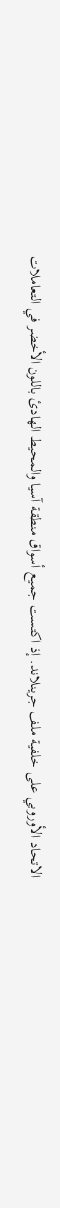الاتحاد الأوروبي على خلفية ملف جرينلاند. إذ اكتست جميع أسواق منطقة آسيا والمحيط الهادئ باللون الأخضر في التعاملات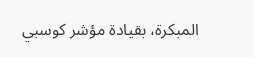المبكرة، بقيادة مؤشر كوسبي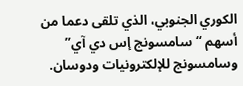الكوري الجنوبي، الذي تلقى دعما من أسهم “سامسونج إس دي آي” وسامسونج للإلكترونيات ودوسان.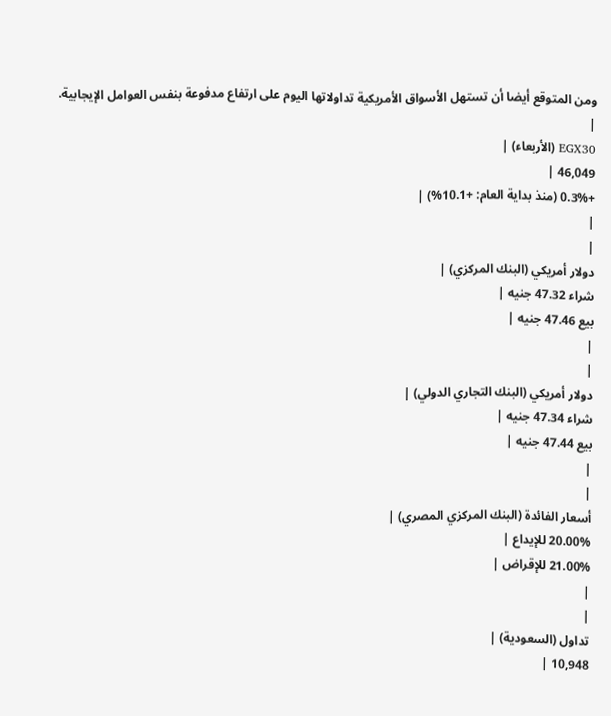ومن المتوقع أيضا أن تستهل الأسواق الأمريكية تداولاتها اليوم على ارتفاع مدفوعة بنفس العوامل الإيجابية.
|
EGX30 (الأربعاء) |
46,049 |
+0.3% (منذ بداية العام: +10.1%) |
|
|
دولار أمريكي (البنك المركزي) |
شراء 47.32 جنيه |
بيع 47.46 جنيه |
|
|
دولار أمريكي (البنك التجاري الدولي) |
شراء 47.34 جنيه |
بيع 47.44 جنيه |
|
|
أسعار الفائدة (البنك المركزي المصري) |
20.00% للإيداع |
21.00% للإقراض |
|
|
تداول (السعودية) |
10,948 |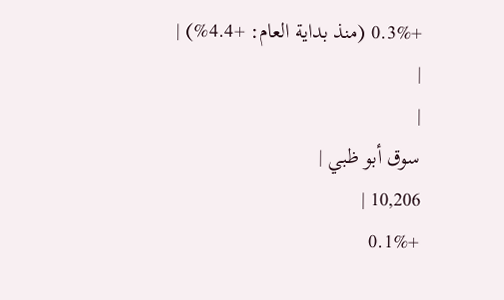+0.3% (منذ بداية العام: +4.4%) |
|
|
سوق أبو ظبي |
10,206 |
+0.1%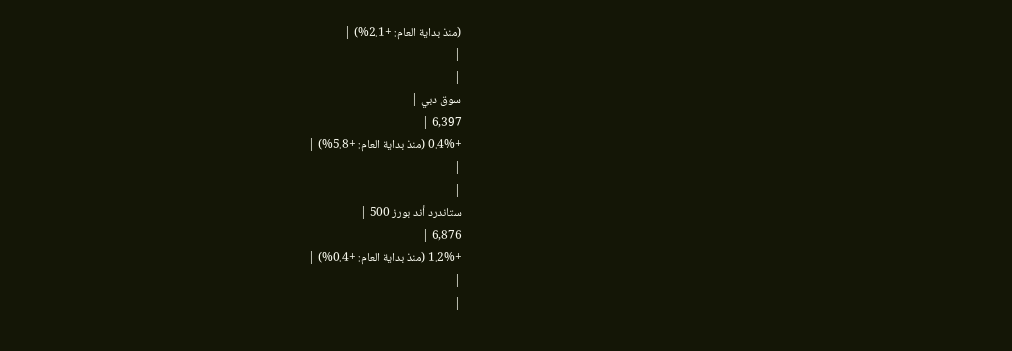(منذ بداية العام: +2.1%) |
|
|
سوق دبي |
6,397 |
+0.4% (منذ بداية العام: +5.8%) |
|
|
ستاندرد أند بورز 500 |
6,876 |
+1.2% (منذ بداية العام: +0.4%) |
|
|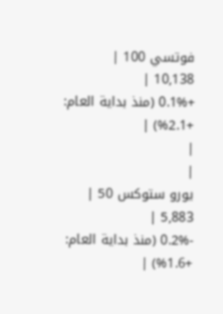فوتسي 100 |
10,138 |
+0.1% (منذ بداية العام: +2.1%) |
|
|
يورو ستوكس 50 |
5,883 |
-0.2% (منذ بداية العام: +1.6%) |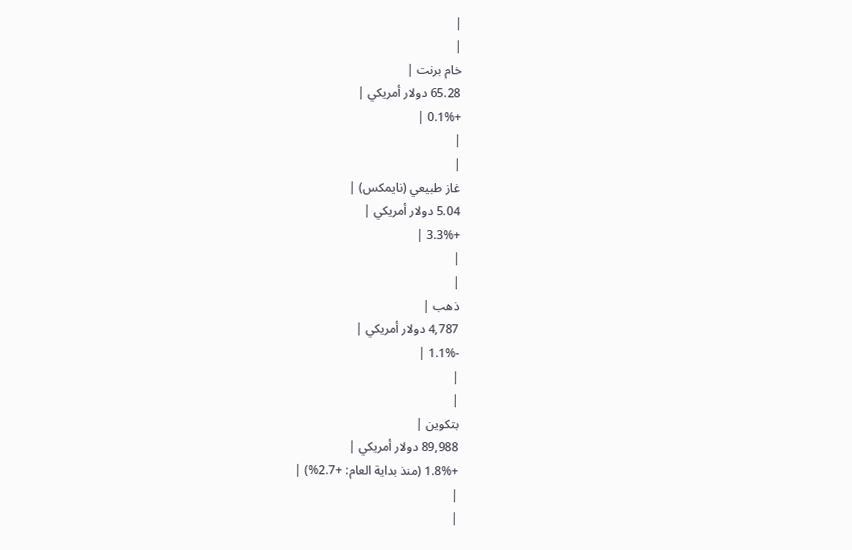|
|
خام برنت |
65.28 دولار أمريكي |
+0.1% |
|
|
غاز طبيعي (نايمكس) |
5.04 دولار أمريكي |
+3.3% |
|
|
ذهب |
4,787 دولار أمريكي |
-1.1% |
|
|
بتكوين |
89,988 دولار أمريكي |
+1.8% (منذ بداية العام: +2.7%) |
|
|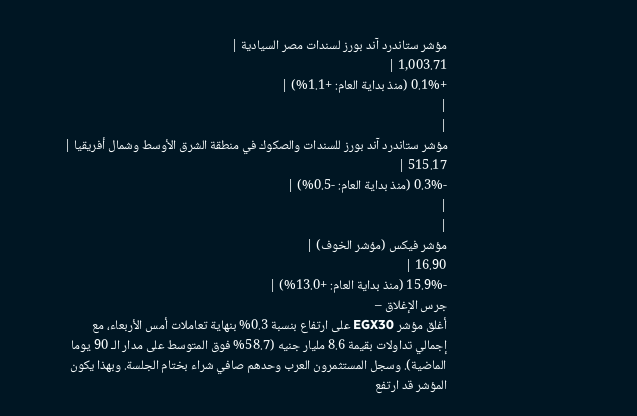مؤشر ستاندرد آند بورز لسندات مصر السيادية |
1,003.71 |
+0.1% (منذ بداية العام: +1.1%) |
|
|
مؤشر ستاندرد آند بورز للسندات والصكوك في منطقة الشرق الأوسط وشمال أفريقيا |
515.17 |
-0.3% (منذ بداية العام: -0.5%) |
|
|
مؤشر فيكس (مؤشر الخوف) |
16.90 |
-15.9% (منذ بداية العام: +13.0%) |
جرس الإغلاق –
أغلق مؤشر EGX30 على ارتفاع بنسبة 0.3% بنهاية تعاملات أمس الأربعاء، مع إجمالي تداولات بقيمة 8.6 مليار جنيه (58.7% فوق المتوسط على مدار الـ 90 يوما الماضية). وسجل المستثمرون العرب وحدهم صافي شراء بختام الجلسة. وبهذا يكون المؤشر قد ارتفع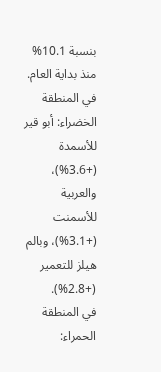بنسبة 10.1% منذ بداية العام.
في المنطقة الخضراء: أبو قير للأسمدة (+3.6%)، والعربية للأسمنت (+3.1%)، وبالم هيلز للتعمير (+2.8%).
في المنطقة الحمراء: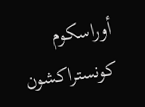أوراسكوم كونستراكشون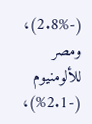(-2.8%)، ومصر للألومنيوم (-2.1%)،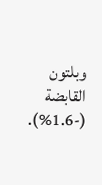وبلتون القابضة (-1.6%).